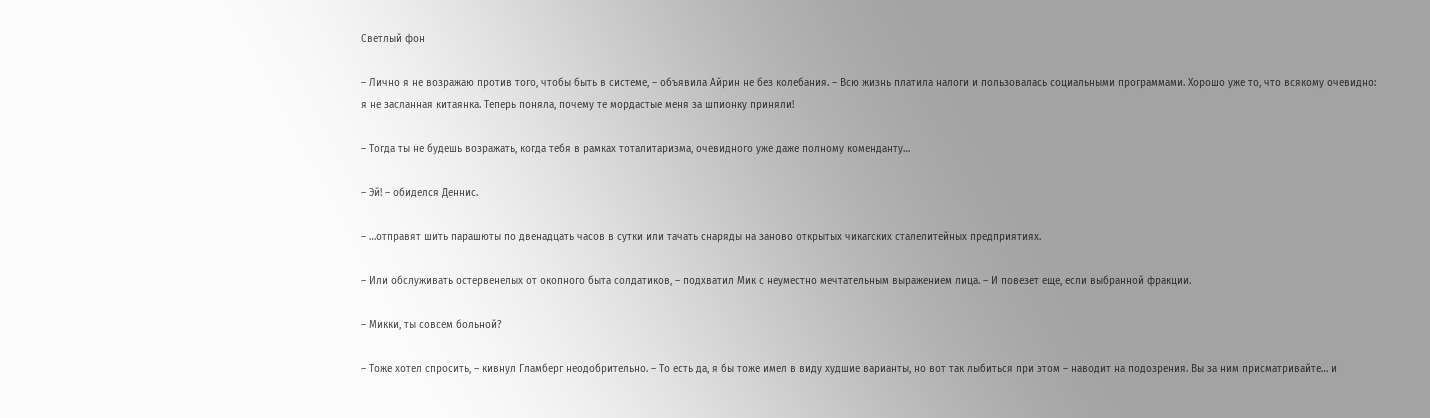Светлый фон

– Лично я не возражаю против того, чтобы быть в системе, – объявила Айрин не без колебания. – Всю жизнь платила налоги и пользовалась социальными программами. Хорошо уже то, что всякому очевидно: я не засланная китаянка. Теперь поняла, почему те мордастые меня за шпионку приняли!

– Тогда ты не будешь возражать, когда тебя в рамках тоталитаризма, очевидного уже даже полному коменданту…

– Эй! – обиделся Деннис.

– …отправят шить парашюты по двенадцать часов в сутки или тачать снаряды на заново открытых чикагских сталелитейных предприятиях.

– Или обслуживать остервенелых от окопного быта солдатиков, – подхватил Мик с неуместно мечтательным выражением лица. – И повезет еще, если выбранной фракции.

– Микки, ты совсем больной?

– Тоже хотел спросить, – кивнул Гламберг неодобрительно. – То есть да, я бы тоже имел в виду худшие варианты, но вот так лыбиться при этом – наводит на подозрения. Вы за ним присматривайте… и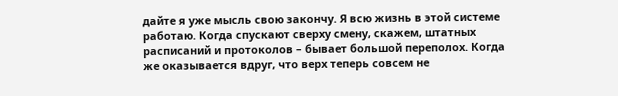дайте я уже мысль свою закончу. Я всю жизнь в этой системе работаю. Когда спускают сверху смену, скажем, штатных расписаний и протоколов – бывает большой переполох. Когда же оказывается вдруг, что верх теперь совсем не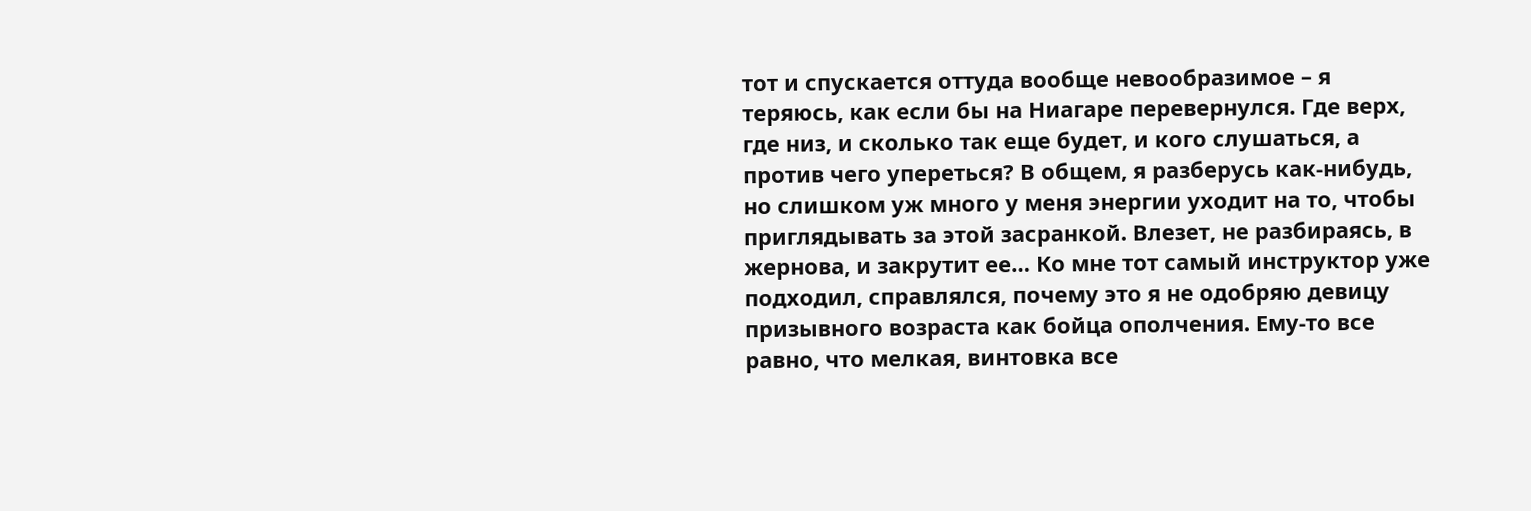тот и спускается оттуда вообще невообразимое – я теряюсь, как если бы на Ниагаре перевернулся. Где верх, где низ, и сколько так еще будет, и кого слушаться, а против чего упереться? В общем, я разберусь как-нибудь, но слишком уж много у меня энергии уходит на то, чтобы приглядывать за этой засранкой. Влезет, не разбираясь, в жернова, и закрутит ее… Ко мне тот самый инструктор уже подходил, справлялся, почему это я не одобряю девицу призывного возраста как бойца ополчения. Ему-то все равно, что мелкая, винтовка все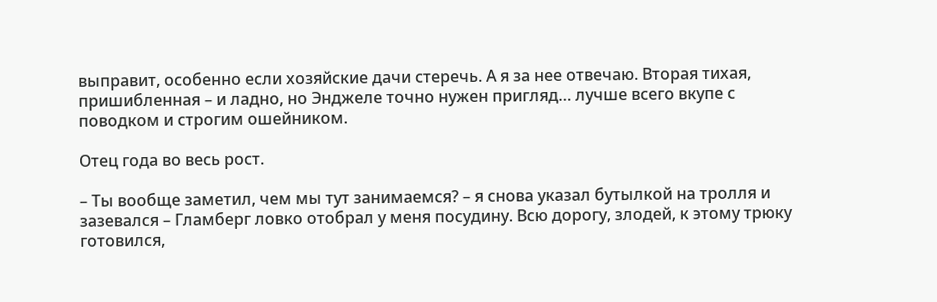выправит, особенно если хозяйские дачи стеречь. А я за нее отвечаю. Вторая тихая, пришибленная – и ладно, но Энджеле точно нужен пригляд… лучше всего вкупе с поводком и строгим ошейником.

Отец года во весь рост.

– Ты вообще заметил, чем мы тут занимаемся? – я снова указал бутылкой на тролля и зазевался – Гламберг ловко отобрал у меня посудину. Всю дорогу, злодей, к этому трюку готовился,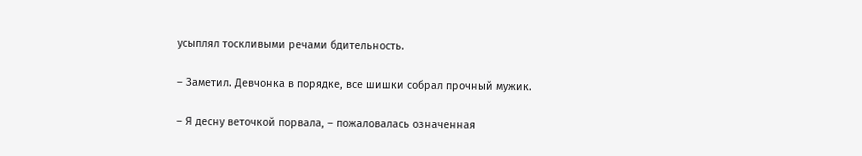усыплял тоскливыми речами бдительность.

– Заметил. Девчонка в порядке, все шишки собрал прочный мужик.

– Я десну веточкой порвала, – пожаловалась означенная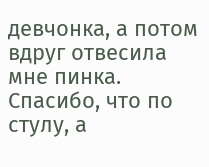девчонка, а потом вдруг отвесила мне пинка. Спасибо, что по стулу, а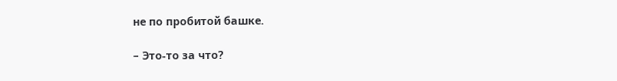не по пробитой башке.

– Это-то за что?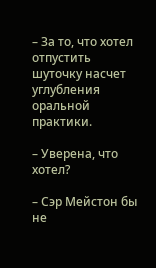– За то, что хотел отпустить шуточку насчет углубления оральной практики.

– Уверена, что хотел?

– Сэр Мейстон бы не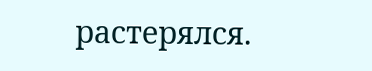растерялся.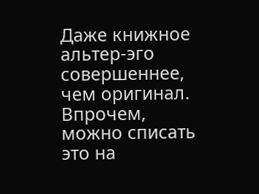Даже книжное альтер-эго совершеннее, чем оригинал. Впрочем, можно списать это на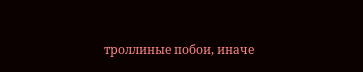троллиные побои, иначе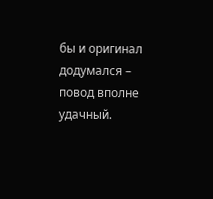бы и оригинал додумался – повод вполне удачный.